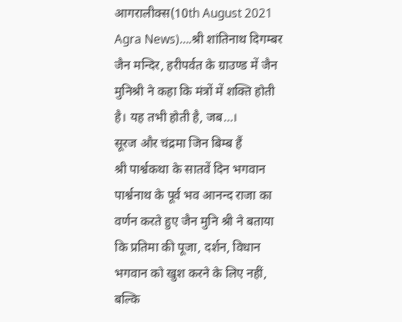आगरालीक्स(10th August 2021 Agra News)….श्री शांतिनाथ दिगम्बर जैन मन्दिर, हरीपर्वत के ग्राउण्ड में जैन मुनिश्री ने कहा कि मंत्रों में शक्ति होती है। यह तभी होती है, जब…।
सूरज और चंद्रमा जिन बिम्ब हैं
श्री पार्श्वकथा के सातवें दिन भगवान पार्श्वनाथ के पूर्व भव आनन्द राजा का वर्णन करते हुए जैन मुनि श्री ने बताया कि प्रतिमा की पूजा, दर्शन, विधान भगवान को खुश करने के लिए नहीं, बल्कि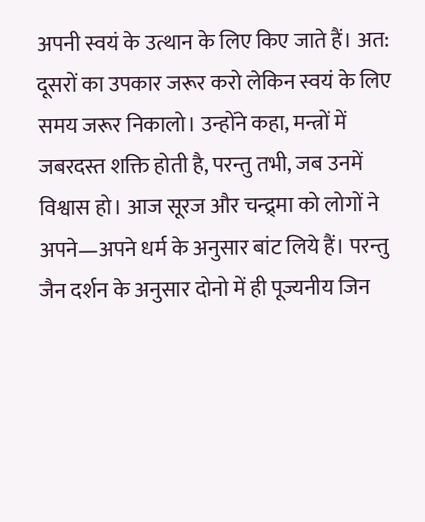अपनी स्वयं के उत्थान के लिए किए जाते हैं। अत: दूसरों का उपकार जरूर करो लेकिन स्वयं के लिए समय जरूर निकालो। उन्होंने कहा, मन्त्रों में जबरदस्त शक्ति होती है, परन्तु तभी, जब उनमें विश्वास हो। आज सूरज और चन्द्र्मा को लोगों ने अपने—अपने धर्म के अनुसार बांट लिये हैं। परन्तु जैन दर्शन के अनुसार दोनो में ही पूज्यनीय जिन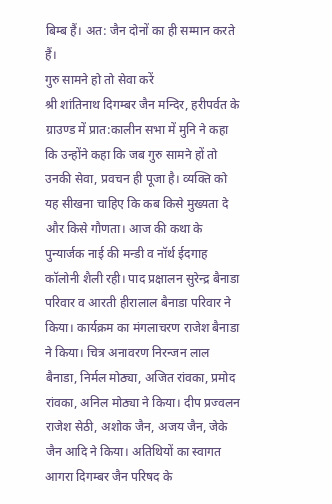बिम्ब हैं। अत: जैन दोनों का ही सम्मान करते हैं।
गुरु सामने हो तो सेवा करें
श्री शांतिनाथ दिगम्बर जैन मन्दिर, हरीपर्वत के ग्राउण्ड में प्रात:कालीन सभा में मुनि ने कहा कि उन्होंने कहा कि जब गुरु सामने हों तो उनकी सेवा, प्रवचन ही पूजा है। व्यक्ति को यह सीखना चाहिए कि कब किसे मुख्यता दे और किसे गौणता। आज की कथा के पुन्यार्जक नाई की मन्डी व नॉर्थ ईदगाह कॉलोनी शैली रही। पाद प्रक्षालन सुरेन्द्र बैनाडा परिवार व आरती हीरालाल बैनाडा परिवार ने किया। कार्यक्रम का मंगलाचरण राजेश बैनाडा ने किया। चित्र अनावरण निरन्जन लाल बैनाडा, निर्मल मोठ्या, अजित रांवका, प्रमोद रांवका, अनिल मोठ्या ने किया। दीप प्रज्वलन राजेश सेठी, अशोक जैन, अजय जैन, जेके जैन आदि ने किया। अतिथियों का स्वागत आगरा दिगम्बर जैन परिषद के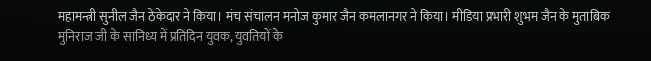महामन्त्री सुनील जैन ठेकेदार ने किया। मंच संचालन मनोज कुमार जैन कमलानगर ने किया। मीडिया प्रभारी शुभम जैन के मुताबिक मुनिराज जी के सानिध्य में प्रतिदिन युवक, युवतियों के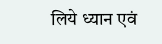लिये ध्यान एवं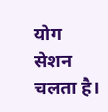योग सेशन चलता है।